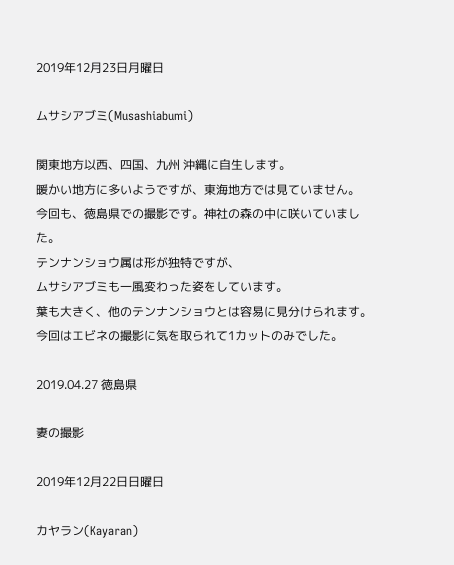2019年12月23日月曜日

ムサシアブミ(Musashiabumi)

関東地方以西、四国、九州 沖縄に自生します。
暖かい地方に多いようですが、東海地方では見ていません。
今回も、徳島県での撮影です。神社の森の中に咲いていました。
テンナンショウ属は形が独特ですが、
ムサシアブミも一風変わった姿をしています。
葉も大きく、他のテンナンショウとは容易に見分けられます。
今回はエビネの撮影に気を取られて1カットのみでした。

2019.04.27 徳島県

妻の撮影

2019年12月22日日曜日

カヤラン(Kayaran)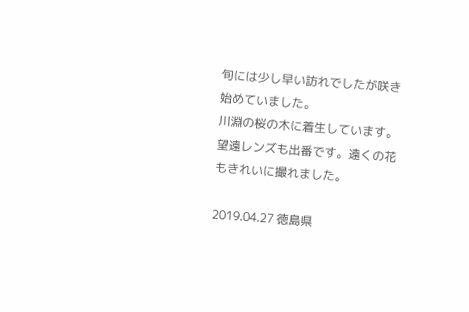旬には少し早い訪れでしたが咲き始めていました。
川淵の桜の木に着生しています。
望遠レンズも出番です。遠くの花もきれいに撮れました。

2019.04.27 徳島県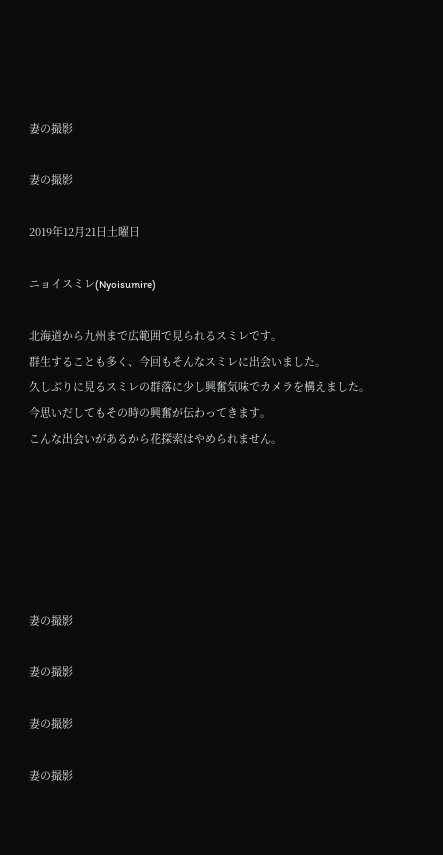妻の撮影

妻の撮影

2019年12月21日土曜日

ニョイスミレ(Nyoisumire)

北海道から九州まで広範囲で見られるスミレです。
群生することも多く、今回もそんなスミレに出会いました。
久しぶりに見るスミレの群落に少し興奮気味でカメラを構えました。
今思いだしてもその時の興奮が伝わってきます。
こんな出会いがあるから花探索はやめられません。






妻の撮影

妻の撮影

妻の撮影

妻の撮影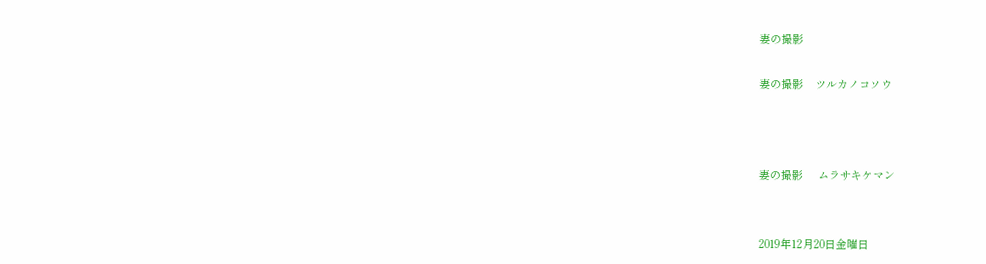妻の撮影

妻の撮影    ツルカノコソウ



妻の撮影     ムラサキケマン


2019年12月20日金曜日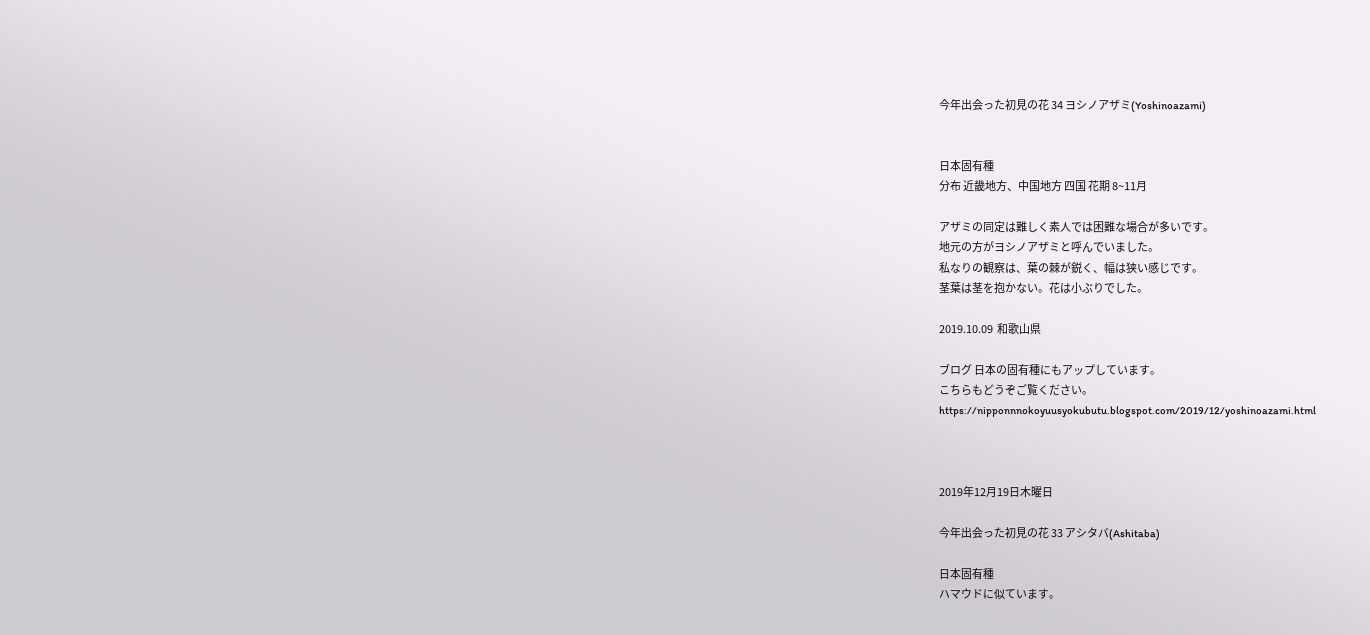今年出会った初見の花 34 ヨシノアザミ(Yoshinoazami)


日本固有種
分布 近畿地方、中国地方 四国 花期 8~11月

アザミの同定は難しく素人では困難な場合が多いです。
地元の方がヨシノアザミと呼んでいました。
私なりの観察は、葉の棘が鋭く、幅は狭い感じです。
茎葉は茎を抱かない。花は小ぶりでした。

2019.10.09  和歌山県

ブログ 日本の固有種にもアップしています。
こちらもどうぞご覧ください。
https://nipponnnokoyuusyokubutu.blogspot.com/2019/12/yoshinoazami.html



2019年12月19日木曜日

今年出会った初見の花 33 アシタバ(Ashitaba)

日本固有種
ハマウドに似ています。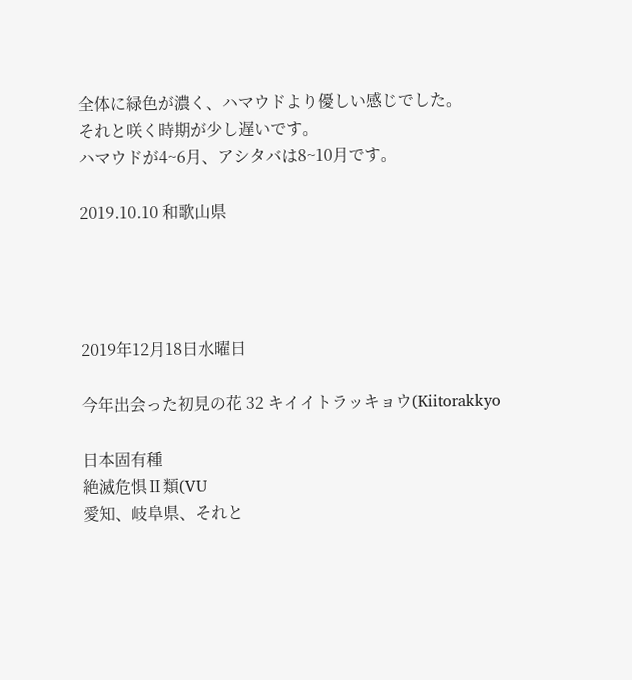全体に緑色が濃く、ハマウドより優しい感じでした。
それと咲く時期が少し遅いです。
ハマウドが4~6月、アシタバは8~10月です。

2019.10.10 和歌山県




2019年12月18日水曜日

今年出会った初見の花 32 キイイトラッキョウ(Kiitorakkyo

日本固有種
絶滅危惧Ⅱ類(VU
愛知、岐阜県、それと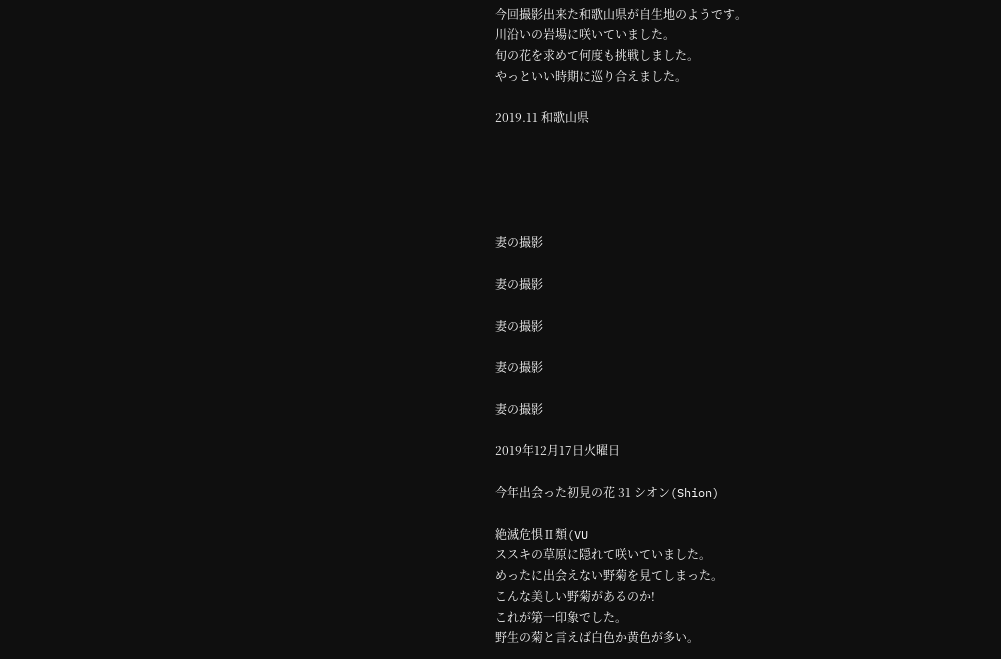今回撮影出来た和歌山県が自生地のようです。
川沿いの岩場に咲いていました。
旬の花を求めて何度も挑戦しました。
やっといい時期に巡り合えました。

2019.11 和歌山県





妻の撮影

妻の撮影

妻の撮影

妻の撮影

妻の撮影

2019年12月17日火曜日

今年出会った初見の花 31 シオン(Shion)

絶滅危惧Ⅱ類(VU
ススキの草原に隠れて咲いていました。
めったに出会えない野菊を見てしまった。
こんな美しい野菊があるのか!
これが第一印象でした。
野生の菊と言えば白色か黄色が多い。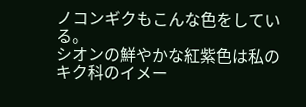ノコンギクもこんな色をしている。
シオンの鮮やかな紅紫色は私のキク科のイメー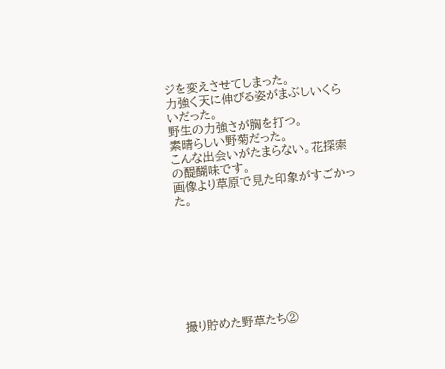ジを変えさせてしまった。
力強く天に伸びる姿がまぶしいくらいだった。
野生の力強さが胸を打つ。
素晴らしい野菊だった。
こんな出会いがたまらない。花探索の醍醐味です。
画像より草原で見た印象がすごかった。








撮り貯めた野草たち②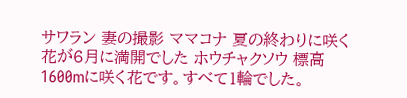サワラン 妻の撮影 ママコナ 夏の終わりに咲く花が6月に満開でした ホウチャクソウ 標高1600mに咲く花です。すべて1輪でした。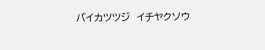バイカツツジ  イチヤクソウ